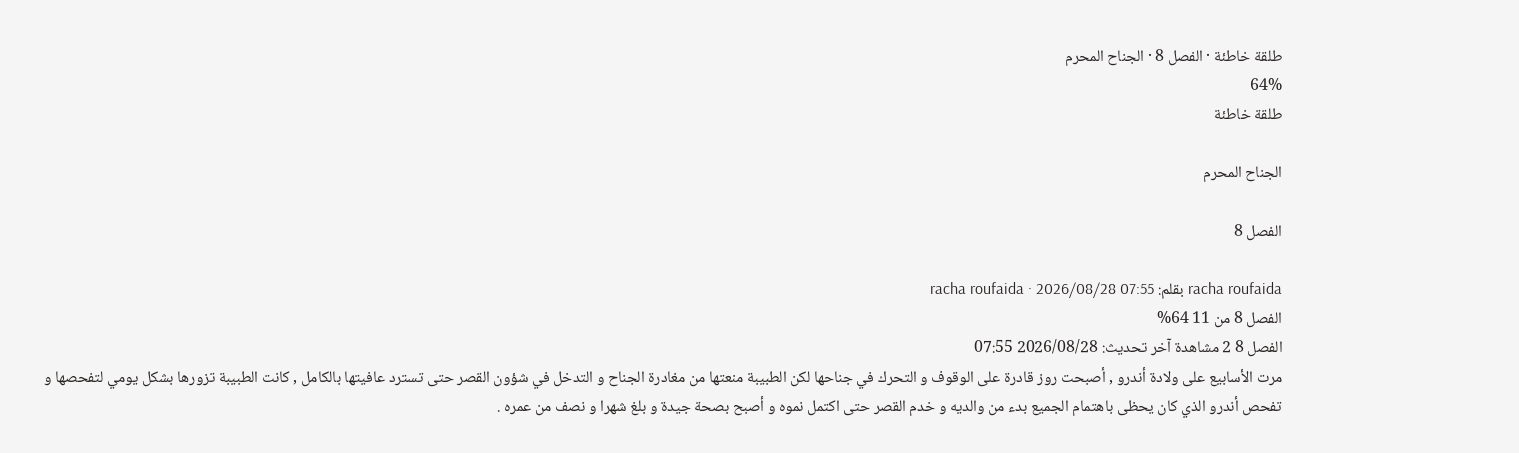طلقة خاطئة · الفصل 8 · الجناح المحرم
64%
طلقة خاطئة

الجناح المحرم

الفصل 8

racha roufaida بقلم: racha roufaida · 2026/08/28 07:55
الفصل 8 من 11 64%
الفصل 8 2 مشاهدة آخر تحديث: 2026/08/28 07:55
مرت الأسابيع على ولادة أندرو , أصبحت روز قادرة على الوقوف و التحرك في جناحها لكن الطبيبة منعتها من مغادرة الجناح و التدخل في شؤون القصر حتى تسترد عافيتها بالكامل , كانت الطبيبة تزورها بشكل يومي لتفحصها و تفحص أندرو الذي كان يحظى باهتمام الجميع بدء من والديه و خدم القصر حتى اكتمل نموه و أصبح بصحة جيدة و بلغ شهرا و نصف من عمره .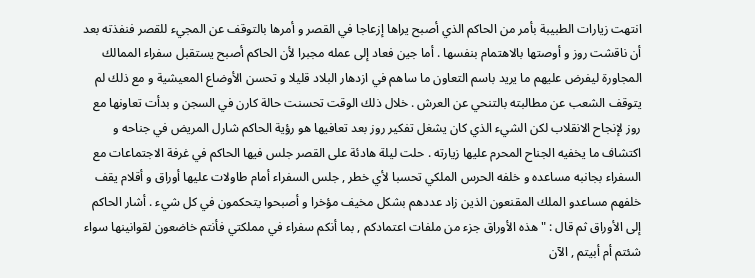انتهت زيارات الطبيبة بأمر من الحاكم الذي أصبح يراها إزعاجا في القصر و أمرها بالتوقف عن المجيء للقصر فنفذته بعد أن ناقشت روز و أوصتها بالاهتمام بنفسها . أما جين فعاد إلى عمله مجبرا لأن الحاكم أصبح يستقبل سفراء الممالك المجاورة ليفرض عليهم ما يريد باسم التعاون ما ساهم في ازدهار البلاد قليلا و تحسن الأوضاع المعيشية و مع ذلك لم يتوقف الشعب عن مطالبته بالتنحي عن العرش . خلال ذلك الوقت تحسنت حالة كارن في السجن و بدأت تعاونها مع روز لإنجاح الانقلاب لكن الشيء الذي كان يشغل تفكير روز بعد تعافيها هو رؤية الحاكم شارل المريض في جناحه و اكتشاف ما يخفيه الجناح المحرم عليها زيارته . حلت ليلة هادئة على القصر جلس فيها الحاكم في غرفة الاجتماعات مع السفراء بجانبه مساعده و خلفه الحرس الملكي تحسبا لأي خطر , جلس السفراء أمام طاولات عليها أوراق و أقلام يقف خلفهم مساعدو الملك المقنعون الذين زاد عددهم بشكل مخيف مؤخرا و أصبحوا يتحكمون في كل شيء . أشار الحاكم إلى الأوراق ثم قال : " هذه الأوراق جزء من ملفات اعتمادكم , بما أنكم سفراء في مملكتي فأنتم خاضعون لقوانينها سواء شئتم أم أبيتم , الآن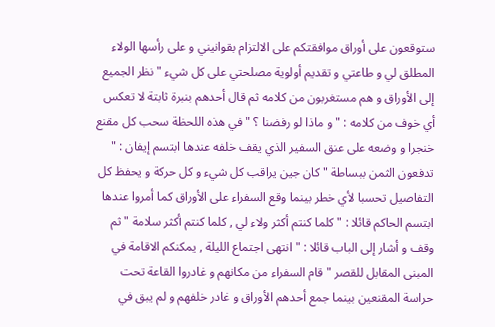ستوقعون على أوراق موافقتكم على الالتزام بقوانيني و على رأسها الولاء المطلق لي و طاعتي و تقديم أولوية مصلحتي على كل شيء " نظر الجميع إلى الأوراق و هم مستغربون من كلامه ثم قال أحدهم بنبرة ثابتة لا تعكس أي خوف من كلامه : " و ماذا لو رفضنا ؟ " في هذه اللحظة سحب كل مقنع خنجرا و وضعه على عنق السفير الذي يقف خلفه عندها ابتسم إيفان : " تدفعون الثمن ببساطة " كان جين يراقب كل شيء و كل حركة و يحفظ كل التفاصيل تحسبا لأي خطر بينما وقع السفراء على الأوراق كما أمروا عندها ابتسم الحاكم قائلا : " كلما كنتم أكثر ولاء لي , كلما كنتم أكثر سلامة " ثم وقف و أشار إلى الباب قائلا : " انتهى اجتماع الليلة , يمكنكم الاقامة في المبنى المقابل للقصر " قام السفراء من مكانهم و غادروا القاعة تحت حراسة المقنعين بينما جمع أحدهم الأوراق و غادر خلفهم و لم يبق في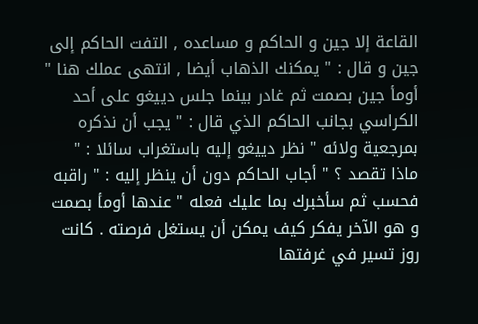القاعة إلا جين و الحاكم و مساعده , التفت الحاكم إلى جين و قال : " يمكنك الذهاب أيضا , انتهى عملك هنا " أومأ جين بصمت ثم غادر بينما جلس دييغو على أحد الكراسي بجانب الحاكم الذي قال : " يجب أن نذكره بمرجعية ولائه " نظر دييغو إليه باستغراب سائلا : " ماذا تقصد ؟ " أجاب الحاكم دون أن ينظر إليه : " راقبه فحسب ثم سأخبرك بما عليك فعله " عندها أومأ بصمت و هو الآخر يفكر كيف يمكن أن يستغل فرصته . كانت روز تسير في غرفتها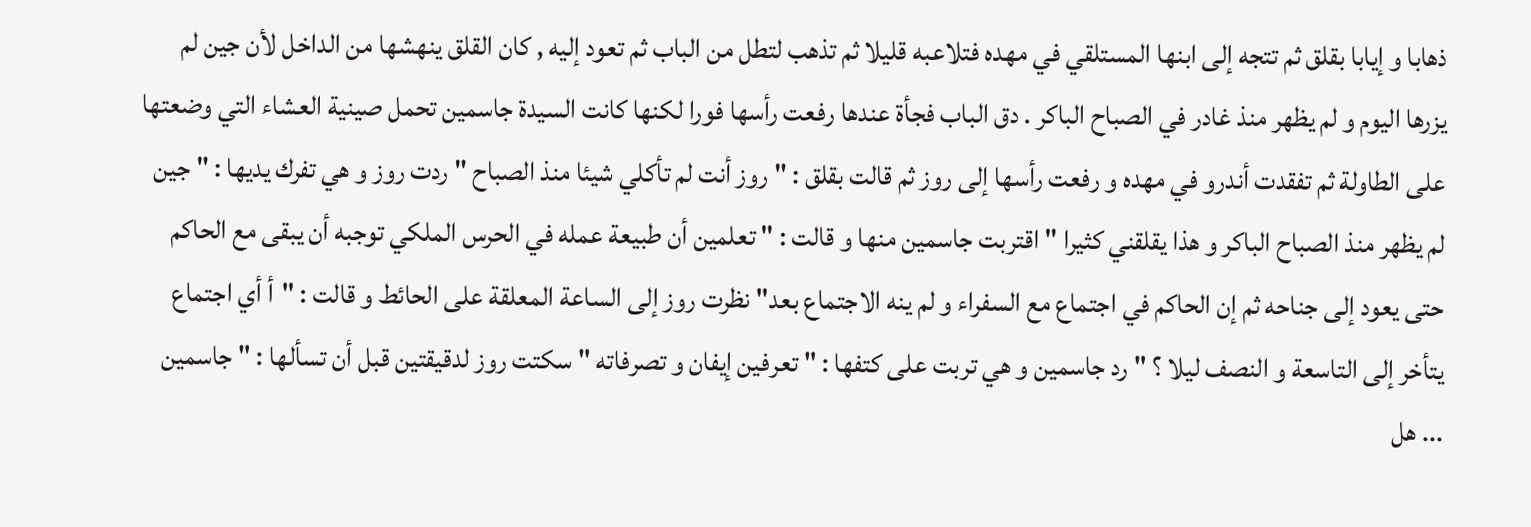ذهابا و إيابا بقلق ثم تتجه إلى ابنها المستلقي في مهده فتلاعبه قليلا ثم تذهب لتطل من الباب ثم تعود إليه , كان القلق ينهشها من الداخل لأن جين لم يزرها اليوم و لم يظهر منذ غادر في الصباح الباكر . دق الباب فجأة عندها رفعت رأسها فورا لكنها كانت السيدة جاسمين تحمل صينية العشاء التي وضعتها على الطاولة ثم تفقدت أندرو في مهده و رفعت رأسها إلى روز ثم قالت بقلق : " روز أنت لم تأكلي شيئا منذ الصباح " ردت روز و هي تفرك يديها : " جين لم يظهر منذ الصباح الباكر و هذا يقلقني كثيرا " اقتربت جاسمين منها و قالت : " تعلمين أن طبيعة عمله في الحرس الملكي توجبه أن يبقى مع الحاكم حتى يعود إلى جناحه ثم إن الحاكم في اجتماع مع السفراء و لم ينه الاجتماع بعد" نظرت روز إلى الساعة المعلقة على الحائط و قالت : "أ أي اجتماع يتأخر إلى التاسعة و النصف ليلا ؟ " رد جاسمين و هي تربت على كتفها : " تعرفين إيفان و تصرفاته " سكتت روز لدقيقتين قبل أن تسألها : " جاسمين ... هل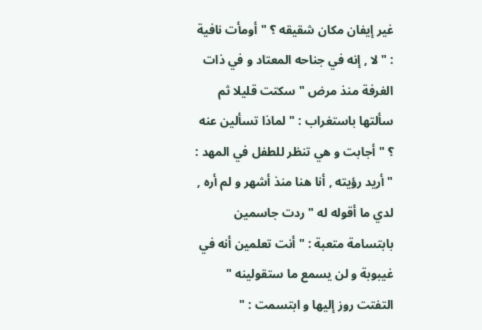غير إيفان مكان شقيقه ؟ " أومأت نافية : " لا , إنه في جناحه المعتاد و في ذات الغرفة منذ مرض " سكتت قليلا ثم سألتها باستغراب : " لماذا تسألين عنه ؟ " أجابت و هي تنظر للطفل في المهد : " أريد رؤيته , أنا هنا منذ أشهر و لم أره , لدي ما أقوله له " ردت جاسمين بابتسامة متعبة : " أنت تعلمين أنه في غيبوبة و لن يسمع ما ستقولينه " التفتت روز إليها و ابتسمت : "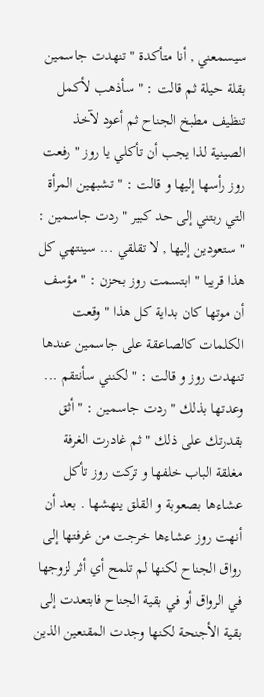سيسمعني , أنا متأكدة " تنهدت جاسمين بقلة حيلة ثم قالت : " سأذهب لأكمل تنظيف مطبخ الجناح ثم أعود لآخذ الصينية لذا يجب أن تأكلي يا روز " رفعت روز رأسها إليها و قالت : " تشبهين المرأة التي ربتني إلى حد كبير " ردت جاسمين : " ستعودين إليها , لا تقلقي ... سينتهي كل هذا قريبا " ابتسمت روز بحزن : " مؤسف أن موتها كان بداية كل هذا " وقعت الكلمات كالصاعقة على جاسمين عندها تنهدت روز و قالت : " لكنني سأنتقم ... وعدتها بذلك " ردت جاسمين : " أثق بقدرتك على ذلك " ثم غادرت الغرفة مغلقة الباب خلفها و تركت روز تأكل عشاءها بصعوبة و القلق ينهشها . بعد أن أنهت روز عشاءها خرجت من غرفتها إلى رواق الجناح لكنها لم تلمح أي أثر لزوجها في الرواق أو في بقية الجناح فابتعدت إلى بقية الأجنحة لكنها وجدت المقنعين الذين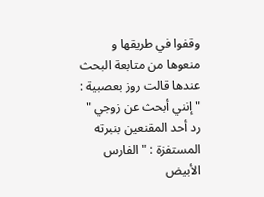وقفوا في طريقها و منعوها من متابعة البحث عندها قالت روز بعصبية : " إنني أبحث عن زوجي " رد أحد المقنعين بنبرته المستفزة : " الفارس الأبيض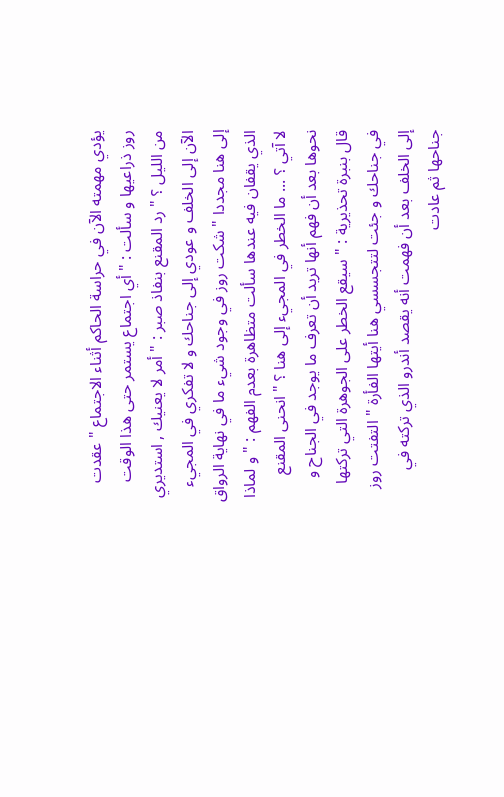يؤدي مهمته الآن في حراسة الحاكم أثناء الاجتماع " عقدت روز ذراعيها و سألت : " أي اجتماع يستمر حتى هذا الوقت من الليل ؟ " رد المقنع بنفاذ صبر : " أمر لا يعنيك , استديري الآن إلى الخلف و عودي إلى جناحك و لا تفكري في المجيء إلى هنا مجددا " شكت روز في وجود شيء ما في نهاية الرواق الذي يقفان فيه عندها سألت متظاهرة بعدم الفهم : " و لماذا لا آتي ؟ ... ما الخطر في المجيء إلى هنا ؟ " انحنى المقنع نحوها بعد أن فهم أنها تريد أن تعرف ما يوجد في الجناح و قال بنبرة تحذيرية : " سيقع الخطر على الجوهرة التي تركتها في جناحك و جئت لتتجسسي هنا أيتها الفأرة " التفتت روز إلى الخلف بعد أن فهمت أنه يقصد أندرو الذي تركته في جناحها ثم عادت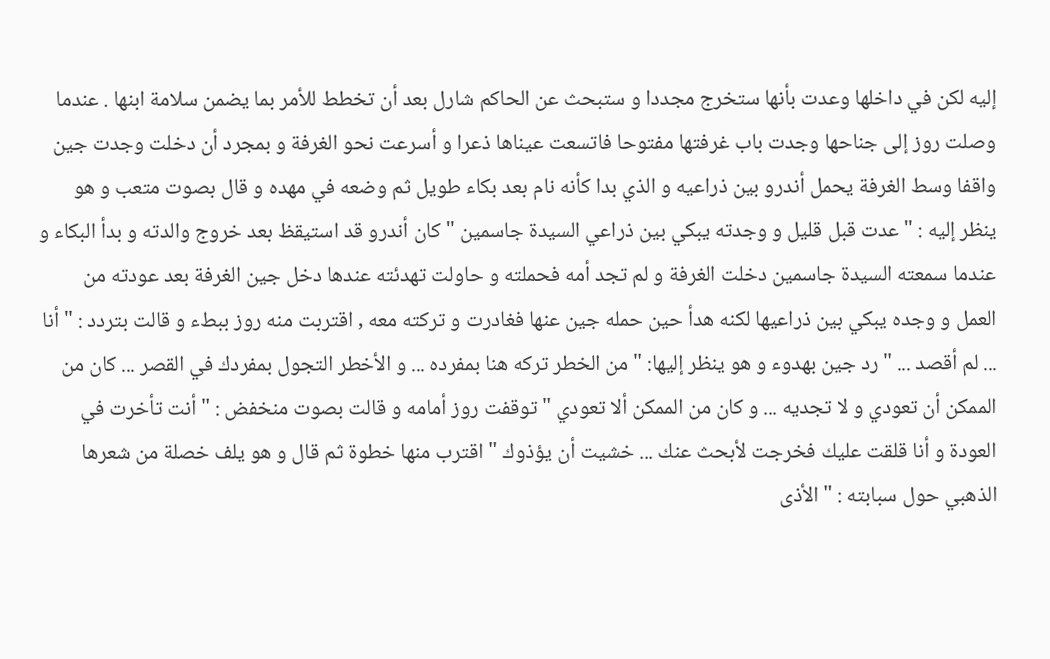إليه لكن في داخلها وعدت بأنها ستخرج مجددا و ستبحث عن الحاكم شارل بعد أن تخطط للأمر بما يضمن سلامة ابنها . عندما وصلت روز إلى جناحها وجدت باب غرفتها مفتوحا فاتسعت عيناها ذعرا و أسرعت نحو الغرفة و بمجرد أن دخلت وجدت جين واقفا وسط الغرفة يحمل أندرو بين ذراعيه و الذي بدا كأنه نام بعد بكاء طويل ثم وضعه في مهده و قال بصوت متعب و هو ينظر إليه : " عدت قبل قليل و وجدته يبكي بين ذراعي السيدة جاسمين " كان أندرو قد استيقظ بعد خروج والدته و بدأ البكاء و عندما سمعته السيدة جاسمين دخلت الغرفة و لم تجد أمه فحملته و حاولت تهدئته عندها دخل جين الغرفة بعد عودته من العمل و وجده يبكي بين ذراعيها لكنه هدأ حين حمله جين عنها فغادرت و تركته معه , اقتربت منه روز ببطء و قالت بتردد : " أنا ... لم أقصد ... " رد جين بهدوء و هو ينظر إليها: " من الخطر تركه هنا بمفرده ... و الأخطر التجول بمفردك في القصر ... كان من الممكن أن تعودي و لا تجديه ... و كان من الممكن ألا تعودي " توقفت روز أمامه و قالت بصوت منخفض : " أنت تأخرت في العودة و أنا قلقت عليك فخرجت لأبحث عنك ... خشيت أن يؤذوك " اقترب منها خطوة ثم قال و هو يلف خصلة من شعرها الذهبي حول سبابته : " الأذى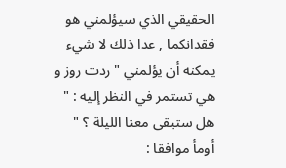الحقيقي الذي سيؤلمني هو فقدانكما , عدا ذلك لا شيء يمكنه أن يؤلمني " ردت روز و هي تستمر في النظر إليه : " هل ستبقى معنا الليلة ؟ " أومأ موافقا :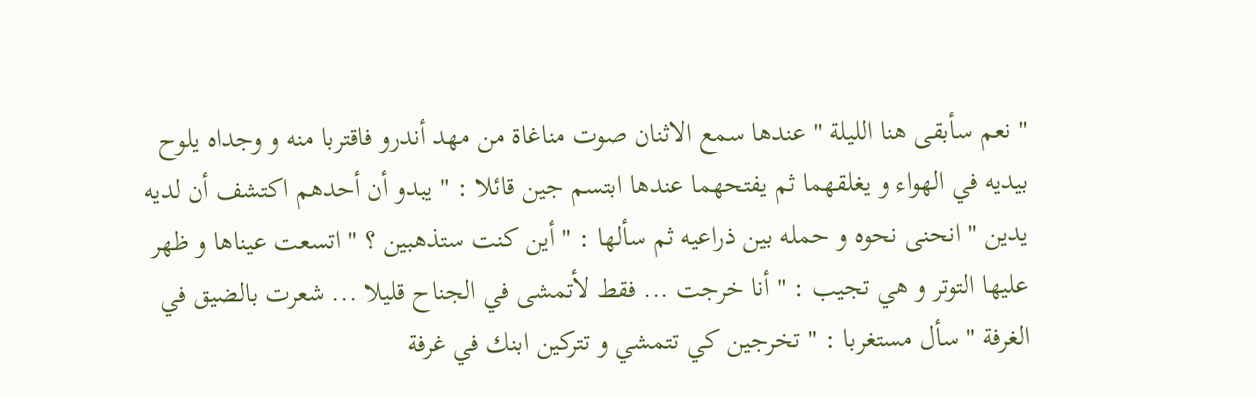" نعم سأبقى هنا الليلة " عندها سمع الاثنان صوت مناغاة من مهد أندرو فاقتربا منه و وجداه يلوح بيديه في الهواء و يغلقهما ثم يفتحهما عندها ابتسم جين قائلا : " يبدو أن أحدهم اكتشف أن لديه يدين " انحنى نحوه و حمله بين ذراعيه ثم سألها : " أين كنت ستذهبين ؟ " اتسعت عيناها و ظهر عليها التوتر و هي تجيب : " أنا خرجت ... فقط لأتمشى في الجناح قليلا ... شعرت بالضيق في الغرفة " سأل مستغربا : " تخرجين كي تتمشي و تتركين ابنك في غرفة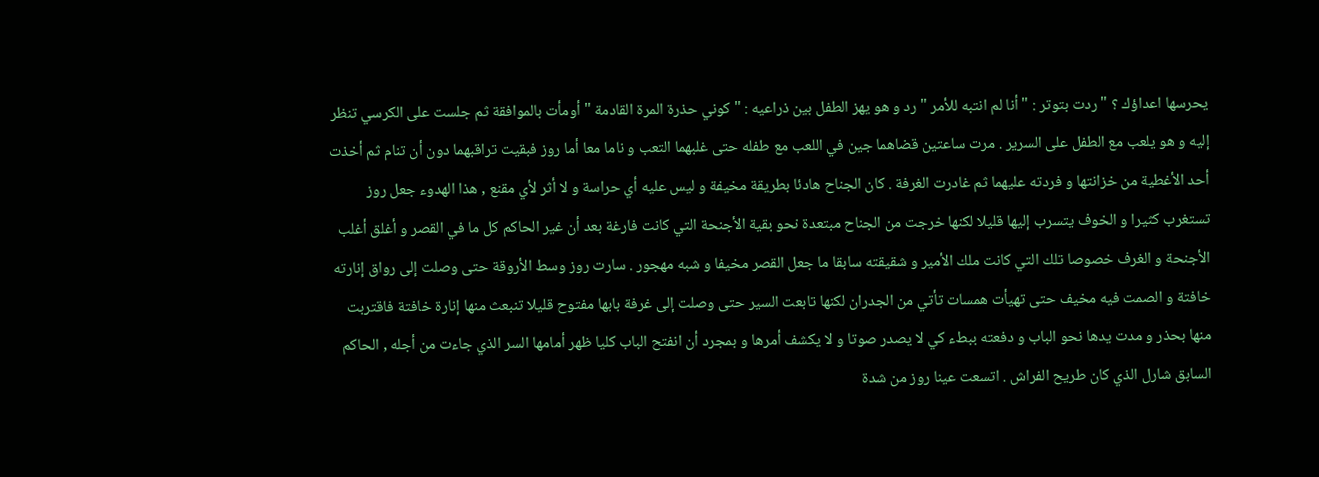يحرسها اعداؤك ؟ " ردت بتوتر : " أنا لم انتبه للأمر " رد و هو يهز الطفل بين ذراعيه : " كوني حذرة المرة القادمة " أومأت بالموافقة ثم جلست على الكرسي تنظر إليه و هو يلعب مع الطفل على السرير . مرت ساعتين قضاهما جين في اللعب مع طفله حتى غلبهما التعب و ناما معا أما روز فبقيت تراقبهما دون أن تنام ثم أخذت أحد الأغطية من خزانتها و فردته عليهما ثم غادرت الغرفة . كان الجناح هادئا بطريقة مخيفة و ليس عليه أي حراسة و لا أثر لأي مقنع , هذا الهدوء جعل روز تستغرب كثيرا و الخوف يتسرب إليها قليلا لكنها خرجت من الجناح مبتعدة نحو بقية الأجنحة التي كانت فارغة بعد أن غير الحاكم كل ما في القصر و أغلق أغلب الأجنحة و الغرف خصوصا تلك التي كانت ملك الأمير و شقيقته سابقا ما جعل القصر مخيفا و شبه مهجور . سارت روز وسط الأروقة حتى وصلت إلى رواق إنارته خافتة و الصمت فيه مخيف حتى تهيأت همسات تأتي من الجدران لكنها تابعت السير حتى وصلت إلى غرفة بابها مفتوح قليلا تنبعث منها إنارة خافتة فاقتربت منها بحذر و مدت يدها نحو الباب و دفعته ببطء كي لا يصدر صوتا و لا يكشف أمرها و بمجرد أن انفتح الباب كليا ظهر أمامها السر الذي جاءت من أجله , الحاكم السابق شارل الذي كان طريح الفراش . اتسعت عينا روز من شدة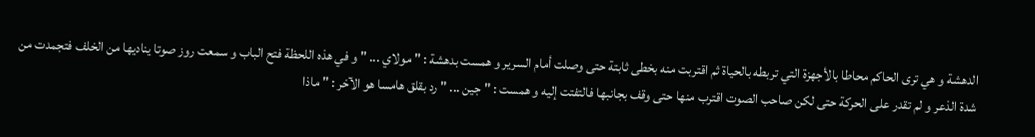الدهشة و هي ترى الحاكم محاطا بالأجهزة التي تربطه بالحياة ثم اقتربت منه بخطى ثابتة حتى وصلت أمام السرير و همست بدهشة : " مولاي ... " و في هذه اللحظة فتح الباب و سمعت روز صوتا يناديها من الخلف فتجمدت من شدة الذعر و لم تقدر على الحركة حتى لكن صاحب الصوت اقترب منها حتى وقف بجانبها فالتفتت إليه و همست : " جين ... " رد بقلق هامسا هو الآخر : " ماذا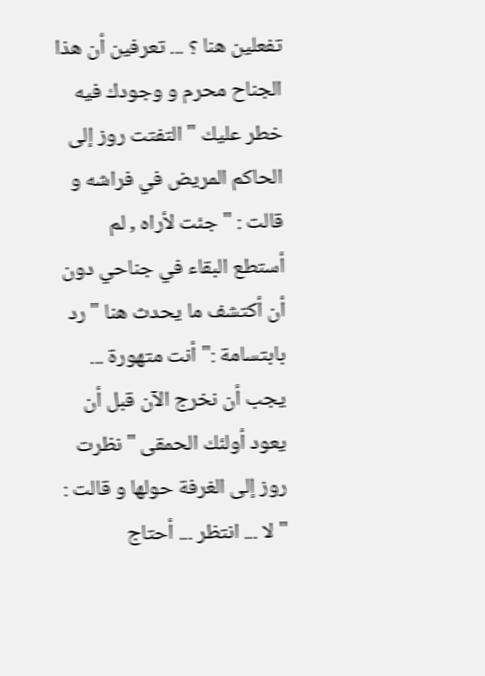تفعلين هنا ؟ ... تعرفين أن هذا الجناح محرم و وجودك فيه خطر عليك " التفتت روز إلى الحاكم المريض في فراشه و قالت : " جئت لأراه , لم أستطع البقاء في جناحي دون أن أكتشف ما يحدث هنا " رد بابتسامة :" أنت متهورة ... يجب أن نخرج الآن قبل أن يعود أولئك الحمقى " نظرت روز إلى الغرفة حولها و قالت : " لا ... انتظر ... أحتاج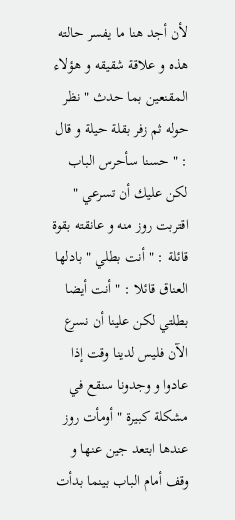لأن أجد هنا ما يفسر حالته هذه و علاقة شقيقه و هؤلاء المقنعين بما حدث " نظر حوله ثم زفر بقلة حيلة و قال : " حسنا سأحرس الباب لكن عليك أن تسرعي " اقتربت روز منه و عانقته بقوة قائلة : " أنت بطلي " بادلها العناق قائلا : " أنت أيضا بطلتي لكن علينا أن نسرع الآن فليس لدينا وقت إذا عادوا و وجدونا سنقع في مشكلة كبيرة " أومأت روز عندها ابتعد جين عنها و وقف أمام الباب بينما بدأت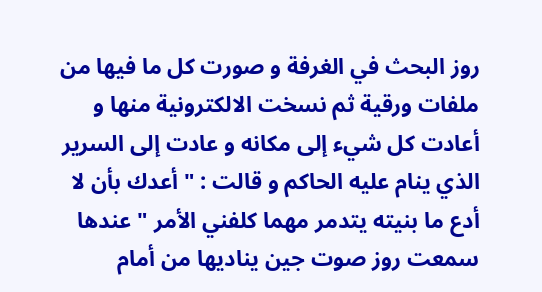روز البحث في الغرفة و صورت كل ما فيها من ملفات ورقية ثم نسخت الالكترونية منها و أعادت كل شيء إلى مكانه و عادت إلى السرير الذي ينام عليه الحاكم و قالت : " أعدك بأن لا أدع ما بنيته يتدمر مهما كلفني الأمر " عندها سمعت روز صوت جين يناديها من أمام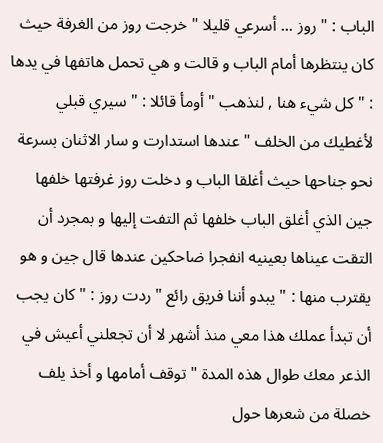الباب : " روز ... أسرعي قليلا " خرجت روز من الغرفة حيث كان ينتظرها أمام الباب و قالت و هي تحمل هاتفها في يدها : " كل شيء هنا , لنذهب " أومأ قائلا : " سيري قبلي لأغطيك من الخلف " عندها استدارت و سار الاثنان بسرعة نحو جناحها حيث أغلقا الباب و دخلت روز غرفتها خلفها جين الذي أغلق الباب خلفها ثم التفت إليها و بمجرد أن التقت عيناها بعينيه انفجرا ضاحكين عندها قال جين و هو يقترب منها : " يبدو أننا فريق رائع " ردت روز : " كان يجب أن تبدأ عملك هذا معي منذ أشهر لا أن تجعلني أعيش في الذعر معك طوال هذه المدة " توقف أمامها و أخذ يلف خصلة من شعرها حول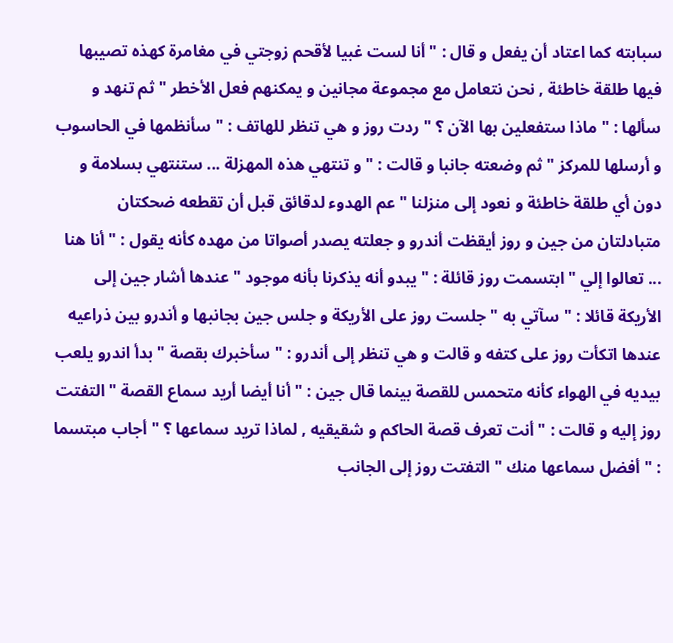سبابته كما اعتاد أن يفعل و قال : " أنا لست غبيا لأقحم زوجتي في مغامرة كهذه تصيبها فيها طلقة خاطئة , نحن نتعامل مع مجموعة مجانين و يمكنهم فعل الأخطر " ثم تنهد و سألها : " ماذا ستفعلين بها الآن ؟ " ردت روز و هي تنظر للهاتف : " سأنظمها في الحاسوب و أرسلها للمركز " ثم وضعته جانبا و قالت : " و تنتهي هذه المهزلة ... ستنتهي بسلامة و دون أي طلقة خاطئة و نعود إلى منزلنا " عم الهدوء لدقائق قبل أن تقطعه ضحكتان متبادلتان من جين و روز أيقظت أندرو و جعلته يصدر أصواتا من مهده كأنه يقول : " أنا هنا ... تعالوا إلي " ابتسمت روز قائلة : " يبدو أنه يذكرنا بأنه موجود " عندها أشار جين إلى الأريكة قائلا : " سآتي به " جلست روز على الأريكة و جلس جين بجانبها و أندرو بين ذراعيه عندها اتكأت روز على كتفه و قالت و هي تنظر إلى أندرو : " سأخبرك بقصة " بدأ اندرو يلعب بيديه في الهواء كأنه متحمس للقصة بينما قال جين : " أنا أيضا أريد سماع القصة " التفتت روز إليه و قالت : " أنت تعرف قصة الحاكم و شقيقيه , لماذا تريد سماعها ؟ " أجاب مبتسما : " أفضل سماعها منك " التفتت روز إلى الجانب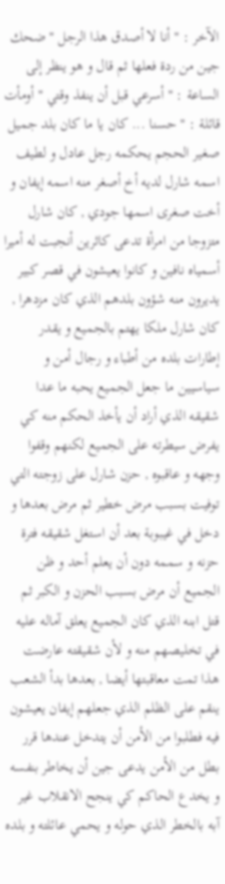الآخر : " أنا لا أصدق هذا الرجل " ضحك جين من ردة فعلها ثم قال و هو ينظر إلى الساعة : " أسرعي قبل أن ينفذ وقتي " أومأت قائلة : " حسنا ... كان يا ما كان بلد جميل صغير الحجم يحكمه رجل عادل و لطيف اسمه شارل لديه أخ أصغر منه اسمه إيفان و أخت صغرى اسمها جودي , كان شارل متزوجا من امرأة تدعى كاثرين أنجبت له أميرا أسمياه نافين و كانوا يعيشون في قصر كبير يديرون منه شؤون بلدهم الذي كان مزدهرا , كان شارل ملكا يهتم بالجميع و يقدر إطارات بلده من أطباء و رجال أمن و سياسيين ما جعل الجميع يحبه ما عدا شقيقه الذي أراد أن يأخذ الحكم منه كي يفرض سيطرته على الجميع لكنهم وقفوا وجهه و عاقبوه , حزن شارل على زوجته التي توفيت بسبب مرض خطير ثم مرض بعدها و دخل في غيبوبة بعد أن استغل شقيقه فترة حزنه و سممه دون أن يعلم أحد و ظن الجميع أن مرض بسبب الحزن و الكبر ثم قتل ابنه الذي كان الجميع يعلق آماله عليه في تخليصهم منه و لأن شقيقته عارضت هذا تمت معاقبتها أيضا , بعدها بدأ الشعب ينقم على الظلم الذي جعلهم إيفان يعيشون فيه فطلبوا من الأمن أن يتدخل عندها قرر بطل من الأمن يدعى جين أن يخاطر بنفسه و يخدع الحاكم كي ينجح الانقلاب غير آبه بالخطر الذي حوله و يحمي عائلته و بلده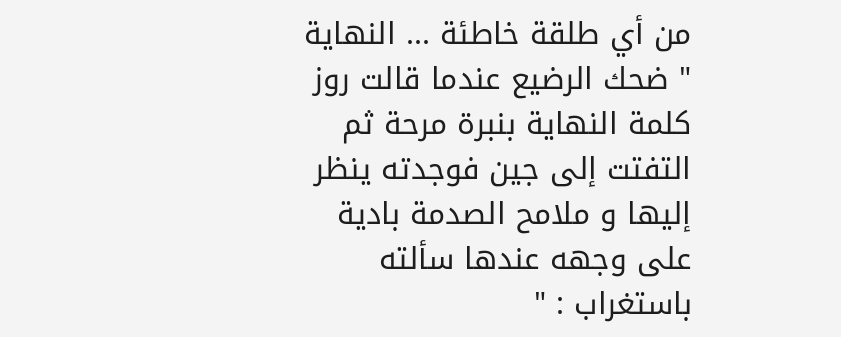من أي طلقة خاطئة ... النهاية " ضحك الرضيع عندما قالت روز كلمة النهاية بنبرة مرحة ثم التفتت إلى جين فوجدته ينظر إليها و ملامح الصدمة بادية على وجهه عندها سألته باستغراب : "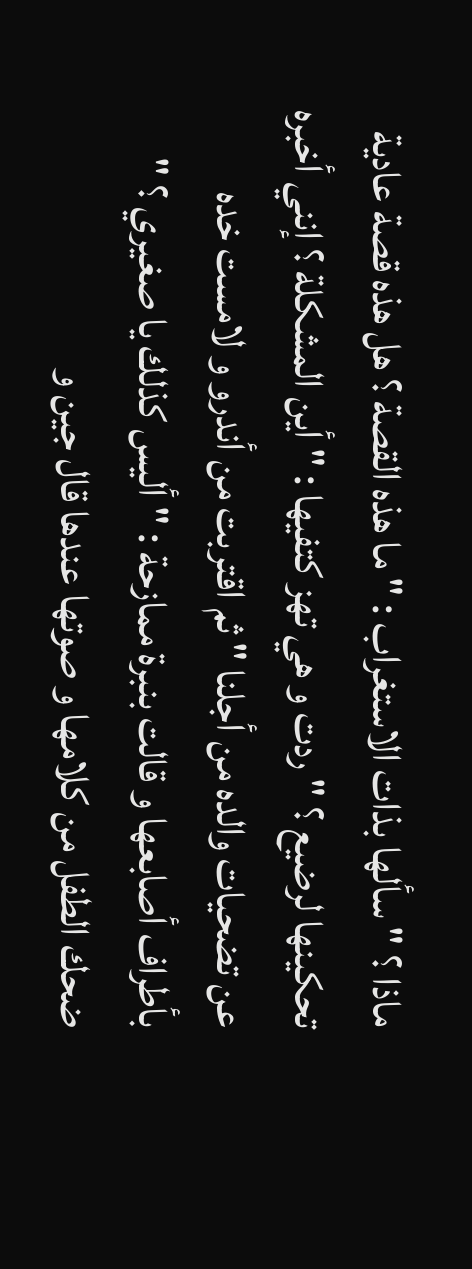ماذا ؟ " سألها بذات الاستغراب : " ما هذه القصة ؟ هل هذه قصة عادية تحكينها لرضيع ؟ " ردت و هي تهز كتفيها : " أين المشكلة ؟ إنني أخبره عن تضحيات والده من أجلنا " ثم اقتربت من أندرو و لامست خده بأطراف أصابعها و قالت بنبرة ممازحة : " أليس كذلك يا صغيري ؟ " ضحك الطفل من كلامها و صوتها عندها قال جين و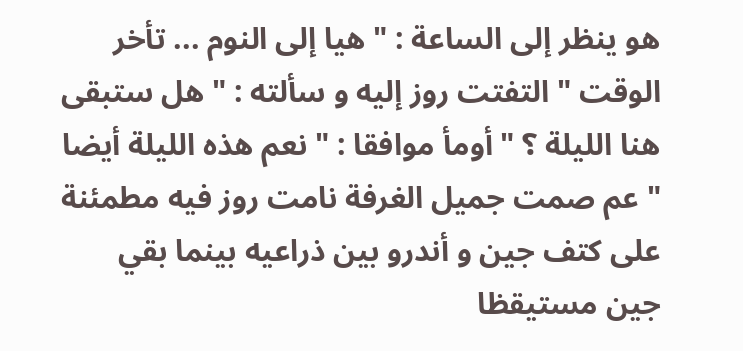هو ينظر إلى الساعة : " هيا إلى النوم ... تأخر الوقت " التفتت روز إليه و سألته : " هل ستبقى هنا الليلة ؟ " أومأ موافقا : " نعم هذه الليلة أيضا " عم صمت جميل الغرفة نامت روز فيه مطمئنة على كتف جين و أندرو بين ذراعيه بينما بقي جين مستيقظا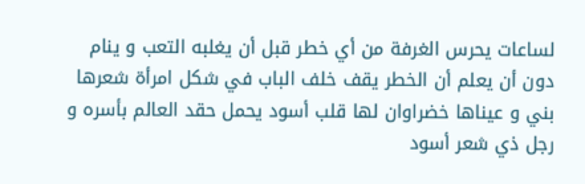لساعات يحرس الغرفة من أي خطر قبل أن يغلبه التعب و ينام دون أن يعلم أن الخطر يقف خلف الباب في شكل امرأة شعرها بني و عيناها خضراوان لها قلب أسود يحمل حقد العالم بأسره و رجل ذي شعر أسود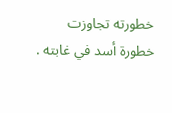خطورته تجاوزت خطورة أسد في غابته .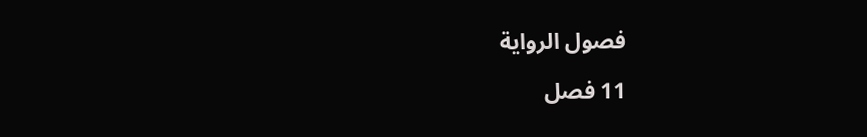فصول الرواية

11 فصل